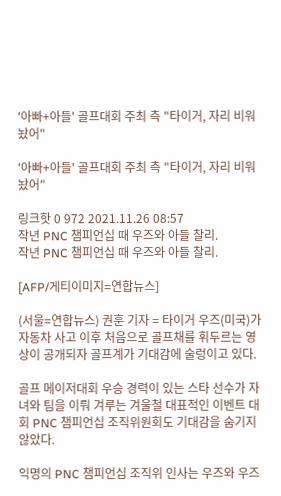'아빠+아들' 골프대회 주최 측 "타이거, 자리 비워놨어"

'아빠+아들' 골프대회 주최 측 "타이거, 자리 비워놨어"

링크핫 0 972 2021.11.26 08:57
작년 PNC 챔피언십 때 우즈와 아들 찰리.
작년 PNC 챔피언십 때 우즈와 아들 찰리.

[AFP/게티이미지=연합뉴스]

(서울=연합뉴스) 권훈 기자 = 타이거 우즈(미국)가 자동차 사고 이후 처음으로 골프채를 휘두르는 영상이 공개되자 골프계가 기대감에 술렁이고 있다.

골프 메이저대회 우승 경력이 있는 스타 선수가 자녀와 팀을 이뤄 겨루는 겨울철 대표적인 이벤트 대회 PNC 챔피언십 조직위원회도 기대감을 숨기지 않았다.

익명의 PNC 챔피언십 조직위 인사는 우즈와 우즈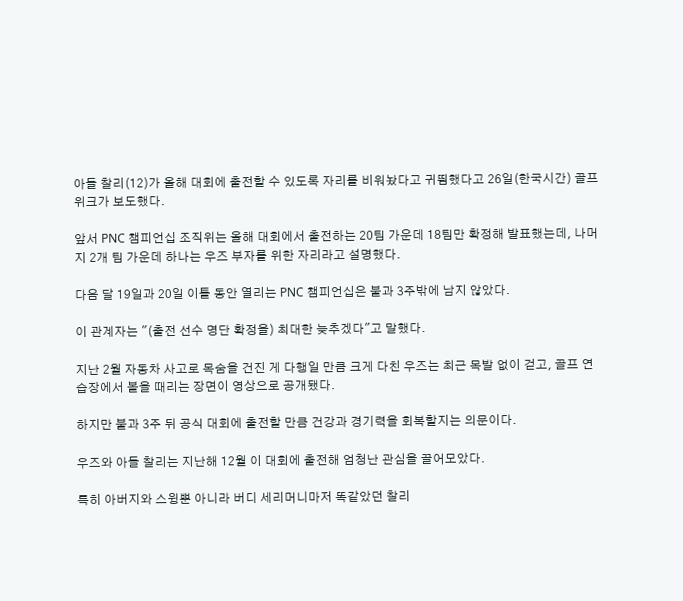아들 찰리(12)가 올해 대회에 출전할 수 있도록 자리를 비워놨다고 귀띔했다고 26일(한국시간) 골프위크가 보도했다.

앞서 PNC 챔피언십 조직위는 올해 대회에서 출전하는 20팀 가운데 18팀만 확정해 발표했는데, 나머지 2개 팀 가운데 하나는 우즈 부자를 위한 자리라고 설명했다.

다음 달 19일과 20일 이틀 동안 열리는 PNC 챔피언십은 불과 3주밖에 남지 않았다.

이 관계자는 "(출전 선수 명단 확정을) 최대한 늦추겠다"고 말했다.

지난 2월 자동차 사고로 목숨을 건진 게 다행일 만큼 크게 다친 우즈는 최근 목발 없이 걷고, 골프 연습장에서 볼을 때리는 장면이 영상으로 공개됐다.

하지만 불과 3주 뒤 공식 대회에 출전할 만큼 건강과 경기력을 회복할지는 의문이다.

우즈와 아들 찰리는 지난해 12월 이 대회에 출전해 엄청난 관심을 끌어모았다.

특히 아버지와 스윙뿐 아니라 버디 세리머니마저 똑같았던 찰리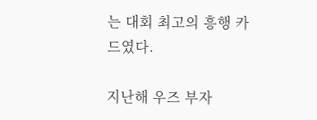는 대회 최고의 흥행 카드였다.

지난해 우즈 부자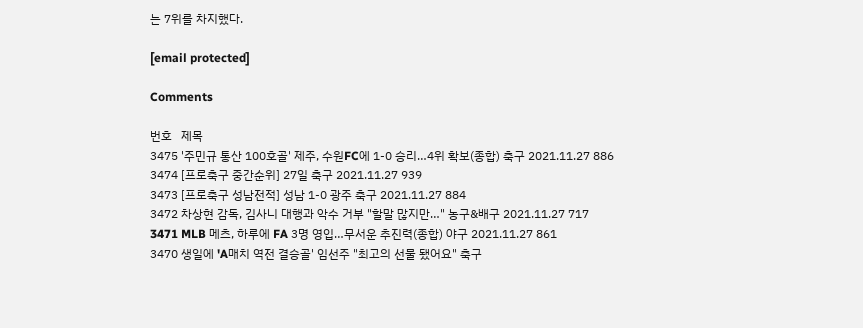는 7위를 차지했다.

[email protected]

Comments

번호   제목
3475 '주민규 통산 100호골' 제주, 수원FC에 1-0 승리…4위 확보(종합) 축구 2021.11.27 886
3474 [프로축구 중간순위] 27일 축구 2021.11.27 939
3473 [프로축구 성남전적] 성남 1-0 광주 축구 2021.11.27 884
3472 차상현 감독, 김사니 대행과 악수 거부 "할말 많지만…" 농구&배구 2021.11.27 717
3471 MLB 메츠, 하루에 FA 3명 영입…무서운 추진력(종합) 야구 2021.11.27 861
3470 생일에 'A매치 역전 결승골' 임선주 "최고의 선물 됐어요" 축구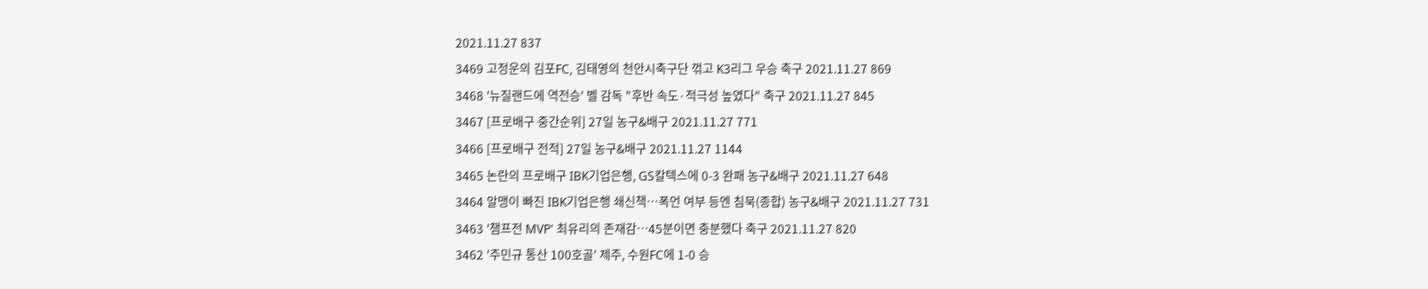2021.11.27 837
3469 고정운의 김포FC, 김태영의 천안시축구단 꺾고 K3리그 우승 축구 2021.11.27 869
3468 '뉴질랜드에 역전승' 벨 감독 "후반 속도·적극성 높였다" 축구 2021.11.27 845
3467 [프로배구 중간순위] 27일 농구&배구 2021.11.27 771
3466 [프로배구 전적] 27일 농구&배구 2021.11.27 1144
3465 논란의 프로배구 IBK기업은행, GS칼텍스에 0-3 완패 농구&배구 2021.11.27 648
3464 알맹이 빠진 IBK기업은행 쇄신책…폭언 여부 등엔 침묵(종합) 농구&배구 2021.11.27 731
3463 '챔프전 MVP' 최유리의 존재감…45분이면 충분했다 축구 2021.11.27 820
3462 '주민규 통산 100호골' 제주, 수원FC에 1-0 승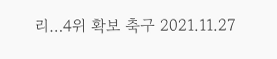리…4위 확보 축구 2021.11.27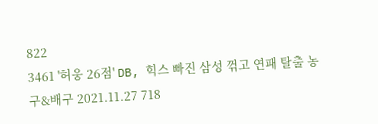822
3461 '허웅 26점' DB, 힉스 빠진 삼성 꺾고 연패 탈출 농구&배구 2021.11.27 718